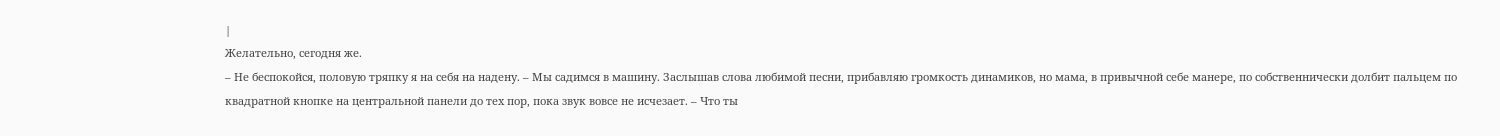|
Желательно, сегодня же.
– Не беспокойся, половую тряпку я на себя на надену. – Мы садимся в машину. Заслышав слова любимой песни, прибавляю громкость динамиков, но мама, в привычной себе манере, по собственнически долбит пальцем по квадратной кнопке на центральной панели до тех пор, пока звук вовсе не исчезает. – Что ты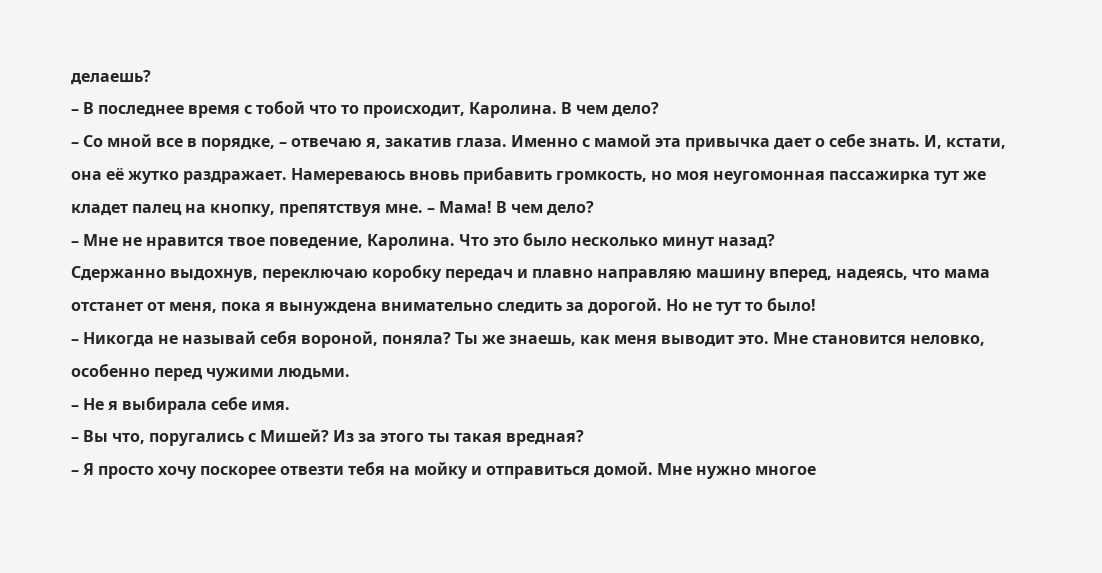делаешь?
– В последнее время с тобой что то происходит, Каролина. В чем дело?
– Со мной все в порядке, – отвечаю я, закатив глаза. Именно с мамой эта привычка дает о себе знать. И, кстати, она её жутко раздражает. Намереваюсь вновь прибавить громкость, но моя неугомонная пассажирка тут же кладет палец на кнопку, препятствуя мне. – Мама! В чем дело?
– Мне не нравится твое поведение, Каролина. Что это было несколько минут назад?
Сдержанно выдохнув, переключаю коробку передач и плавно направляю машину вперед, надеясь, что мама отстанет от меня, пока я вынуждена внимательно следить за дорогой. Но не тут то было!
– Никогда не называй себя вороной, поняла? Ты же знаешь, как меня выводит это. Мне становится неловко, особенно перед чужими людьми.
– Не я выбирала себе имя.
– Вы что, поругались с Мишей? Из за этого ты такая вредная?
– Я просто хочу поскорее отвезти тебя на мойку и отправиться домой. Мне нужно многое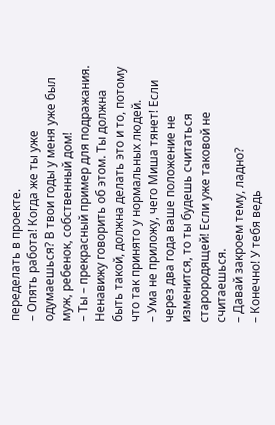переделать в проекте.
– Опять работа! Когда же ты уже одумаешься? В твои годы у меня уже был муж, ребенок, собственный дом!
– Ты – прекрасный пример для подражания.
Ненавижу говорить об этом. Ты должна быть такой, должна делать это и то, потому что так принято у нормальных людей.
– Ума не приложу, чего Миша тянет! Если через два года ваше положение не изменится, то ты будешь считаться старородящей! Если уже таковой не считаешься.
– Давай закроем тему, ладно?
– Конечно! У тебя ведь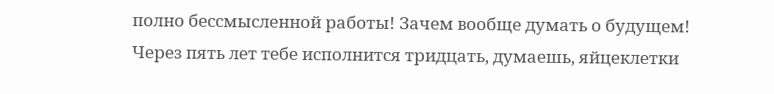полно бессмысленной работы! Зачем вообще думать о будущем! Через пять лет тебе исполнится тридцать, думаешь, яйцеклетки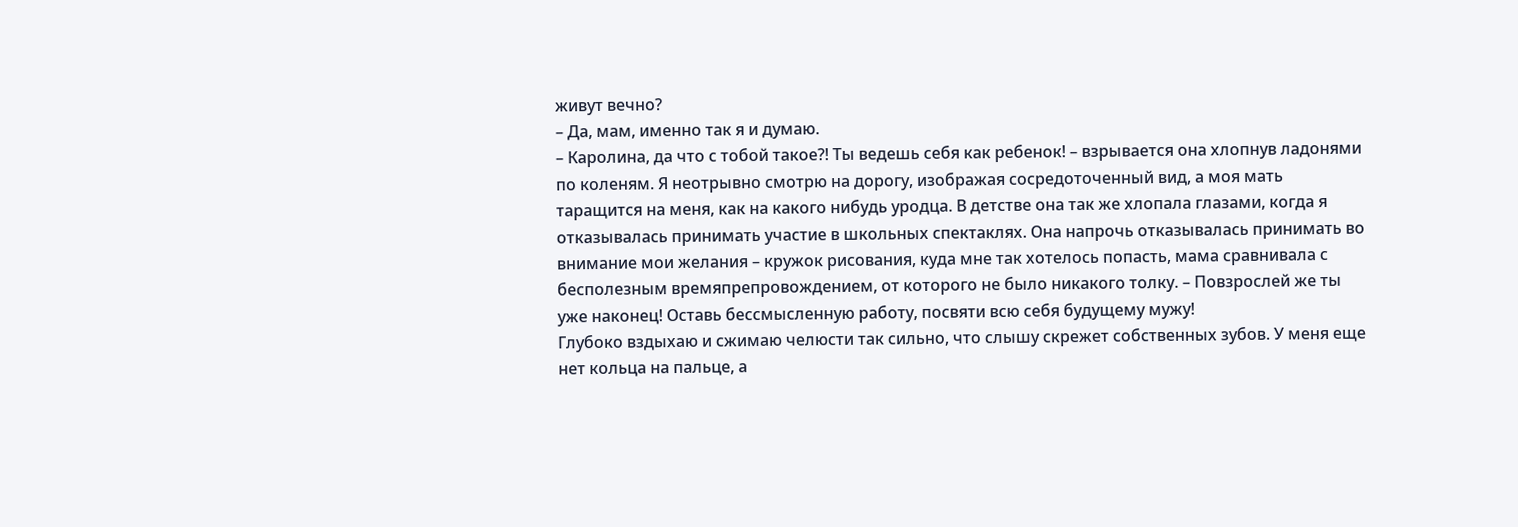живут вечно?
– Да, мам, именно так я и думаю.
– Каролина, да что с тобой такое?! Ты ведешь себя как ребенок! – взрывается она хлопнув ладонями по коленям. Я неотрывно смотрю на дорогу, изображая сосредоточенный вид, а моя мать таращится на меня, как на какого нибудь уродца. В детстве она так же хлопала глазами, когда я отказывалась принимать участие в школьных спектаклях. Она напрочь отказывалась принимать во внимание мои желания – кружок рисования, куда мне так хотелось попасть, мама сравнивала с бесполезным времяпрепровождением, от которого не было никакого толку. – Повзрослей же ты уже наконец! Оставь бессмысленную работу, посвяти всю себя будущему мужу!
Глубоко вздыхаю и сжимаю челюсти так сильно, что слышу скрежет собственных зубов. У меня еще нет кольца на пальце, а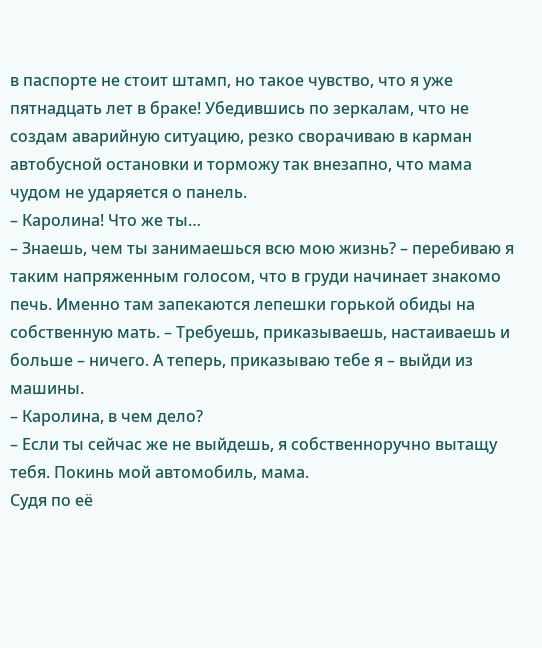в паспорте не стоит штамп, но такое чувство, что я уже пятнадцать лет в браке! Убедившись по зеркалам, что не создам аварийную ситуацию, резко сворачиваю в карман автобусной остановки и торможу так внезапно, что мама чудом не ударяется о панель.
– Каролина! Что же ты…
– Знаешь, чем ты занимаешься всю мою жизнь? – перебиваю я таким напряженным голосом, что в груди начинает знакомо печь. Именно там запекаются лепешки горькой обиды на собственную мать. – Требуешь, приказываешь, настаиваешь и больше – ничего. А теперь, приказываю тебе я – выйди из машины.
– Каролина, в чем дело?
– Если ты сейчас же не выйдешь, я собственноручно вытащу тебя. Покинь мой автомобиль, мама.
Судя по её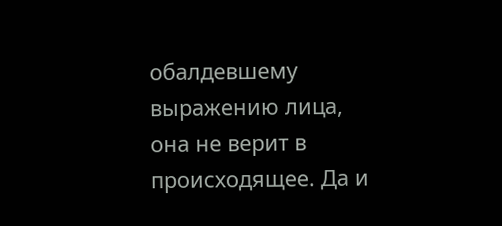обалдевшему выражению лица, она не верит в происходящее. Да и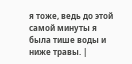я тоже, ведь до этой самой минуты я была тише воды и ниже травы. |